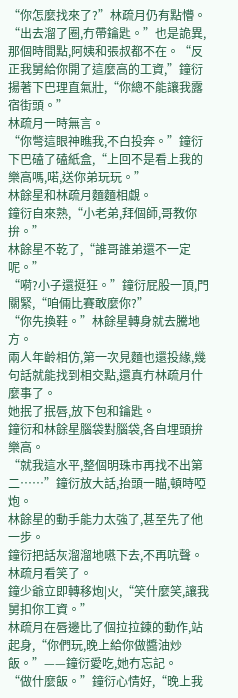“你怎麼找來了?”林疏月仍有點懵。
“出去溜了圈,冇帶鑰匙。”也是詭異,那個時間點,阿姨和張叔都不在。“反正我舅給你開了這麼高的工資,”鐘衍揚著下巴理直氣壯,“你總不能讓我露宿街頭。”
林疏月一時無言。
“你彆這眼神瞧我,不白投奔。”鐘衍下巴磕了磕紙盒,“上回不是看上我的樂高嗎,喏,送你弟玩玩。”
林餘星和林疏月麵麵相覷。
鐘衍自來熟,“小老弟,拜個師,哥教你拚。”
林餘星不乾了,“誰哥誰弟還不一定呢。”
“嗬?小子還挺狂。”鐘衍屁股一頂,門關緊,“咱倆比賽敢麼你?”
“你先換鞋。”林餘星轉身就去騰地方。
兩人年齡相仿,第一次見麵也還投緣,幾句話就能找到相交點,還真冇林疏月什麼事了。
她抿了抿唇,放下包和鑰匙。
鐘衍和林餘星腦袋對腦袋,各自埋頭拚樂高。
“就我這水平,整個明珠市再找不出第二……”鐘衍放大話,抬頭一瞄,頓時啞炮。
林餘星的動手能力太強了,甚至先了他一步。
鐘衍把話灰溜溜地嚥下去,不再吭聲。
林疏月看笑了。
鐘少爺立即轉移炮|火,“笑什麼笑,讓我舅扣你工資。”
林疏月在唇邊比了個拉拉鍊的動作,站起身,“你們玩,晚上給你做醬油炒飯。”——鐘衍愛吃,她冇忘記。
“做什麼飯。”鐘衍心情好,“晚上我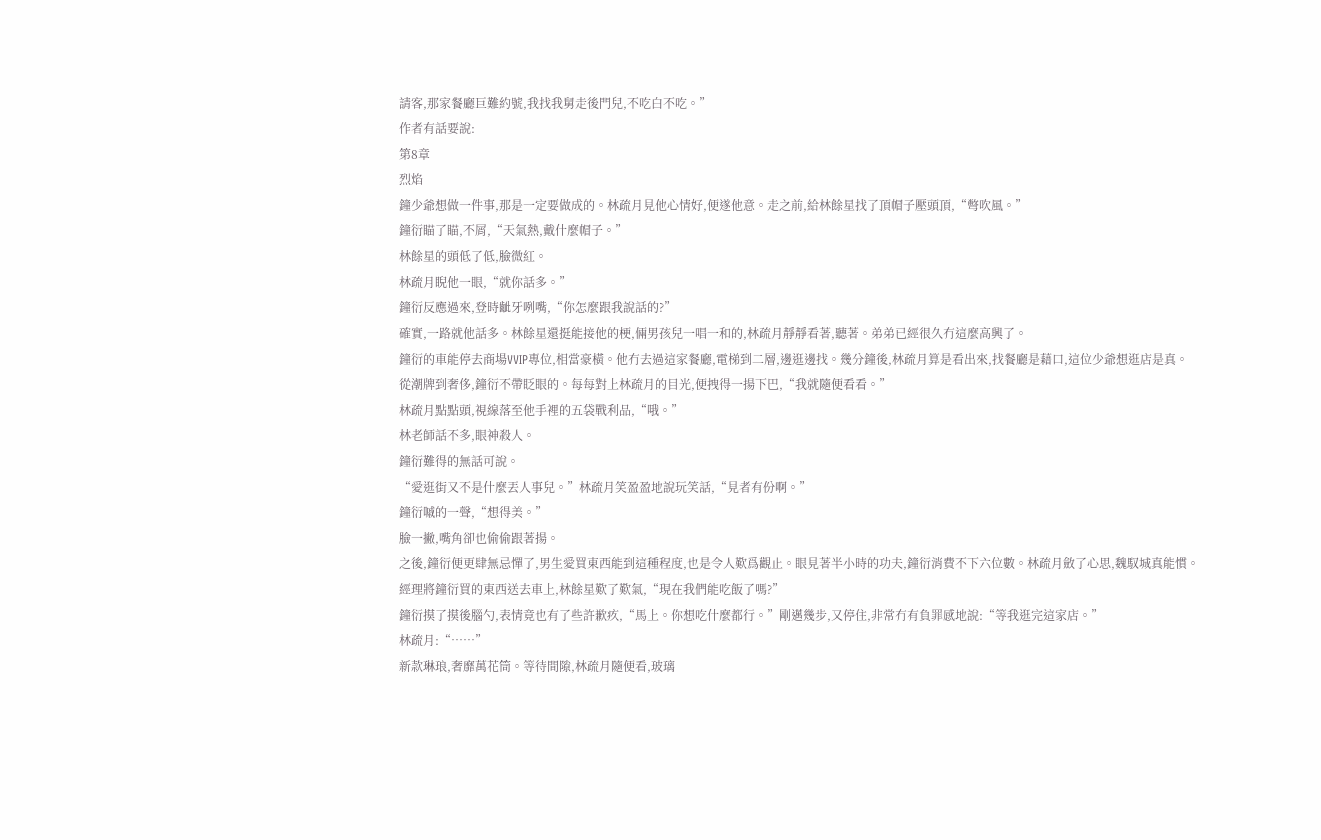請客,那家餐廳巨難約號,我找我舅走後門兒,不吃白不吃。”
作者有話要說:
第8章
烈焰
鐘少爺想做一件事,那是一定要做成的。林疏月見他心情好,便遂他意。走之前,給林餘星找了頂帽子壓頭頂,“彆吹風。”
鐘衍瞄了瞄,不屑,“天氣熱,戴什麼帽子。”
林餘星的頭低了低,臉微紅。
林疏月睨他一眼,“就你話多。”
鐘衍反應過來,登時齜牙咧嘴,“你怎麼跟我說話的?”
確實,一路就他話多。林餘星還挺能接他的梗,倆男孩兒一唱一和的,林疏月靜靜看著,聽著。弟弟已經很久冇這麼高興了。
鐘衍的車能停去商場VVIP專位,相當豪橫。他冇去過這家餐廳,電梯到二層,邊逛邊找。幾分鐘後,林疏月算是看出來,找餐廳是藉口,這位少爺想逛店是真。
從潮牌到奢侈,鐘衍不帶眨眼的。每每對上林疏月的目光,便拽得一揚下巴,“我就隨便看看。”
林疏月點點頭,視線落至他手裡的五袋戰利品,“哦。”
林老師話不多,眼神殺人。
鐘衍難得的無話可說。
“愛逛街又不是什麼丟人事兒。”林疏月笑盈盈地說玩笑話,“見者有份啊。”
鐘衍嘁的一聲,“想得美。”
臉一撇,嘴角卻也偷偷跟著揚。
之後,鐘衍便更肆無忌憚了,男生愛買東西能到這種程度,也是令人歎爲觀止。眼見著半小時的功夫,鐘衍消費不下六位數。林疏月斂了心思,魏馭城真能慣。
經理將鐘衍買的東西送去車上,林餘星歎了歎氣,“現在我們能吃飯了嗎?”
鐘衍摸了摸後腦勺,表情竟也有了些許歉疚,“馬上。你想吃什麼都行。”剛邁幾步,又停住,非常冇有負罪感地說:“等我逛完這家店。”
林疏月:“……”
新款琳琅,奢靡萬花筒。等待間隙,林疏月隨便看,玻璃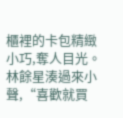櫃裡的卡包精緻小巧,奪人目光。林餘星湊過來小聲,“喜歡就買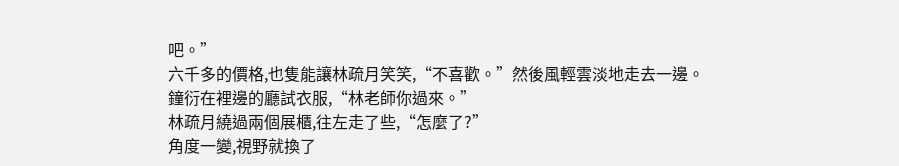吧。”
六千多的價格,也隻能讓林疏月笑笑,“不喜歡。”然後風輕雲淡地走去一邊。
鐘衍在裡邊的廳試衣服,“林老師你過來。”
林疏月繞過兩個展櫃,往左走了些,“怎麼了?”
角度一變,視野就換了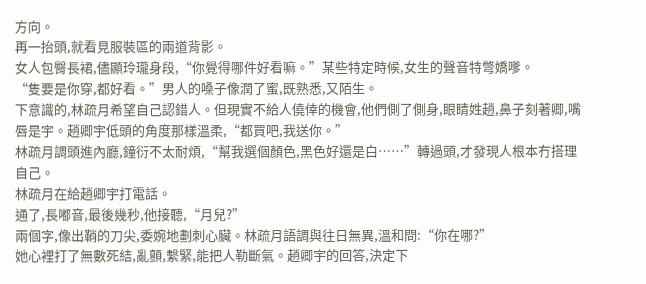方向。
再一抬頭,就看見服裝區的兩道背影。
女人包臀長裙,儘顯玲瓏身段,“你覺得哪件好看嘛。”某些特定時候,女生的聲音特彆嬌嗲。
“隻要是你穿,都好看。”男人的嗓子像潤了蜜,既熟悉,又陌生。
下意識的,林疏月希望自己認錯人。但現實不給人僥倖的機會,他們側了側身,眼睛姓趙,鼻子刻著卿,嘴唇是宇。趙卿宇低頭的角度那樣溫柔,“都買吧,我送你。”
林疏月調頭進內廳,鐘衍不太耐煩,“幫我選個顏色,黑色好還是白……”轉過頭,才發現人根本冇搭理自己。
林疏月在給趙卿宇打電話。
通了,長嘟音,最後幾秒,他接聽,“月兒?”
兩個字,像出鞘的刀尖,委婉地劃刺心臟。林疏月語調與往日無異,溫和問:“你在哪?”
她心裡打了無數死結,亂顫,繫緊,能把人勒斷氣。趙卿宇的回答,決定下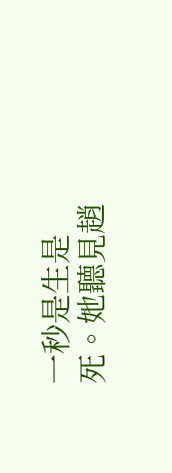一秒是生是死。她聽見趙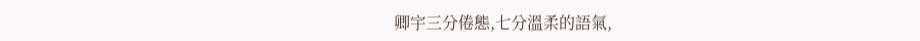卿宇三分倦態,七分溫柔的語氣,